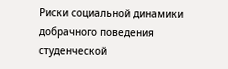Риски социальной динамики добрачного поведения студенческой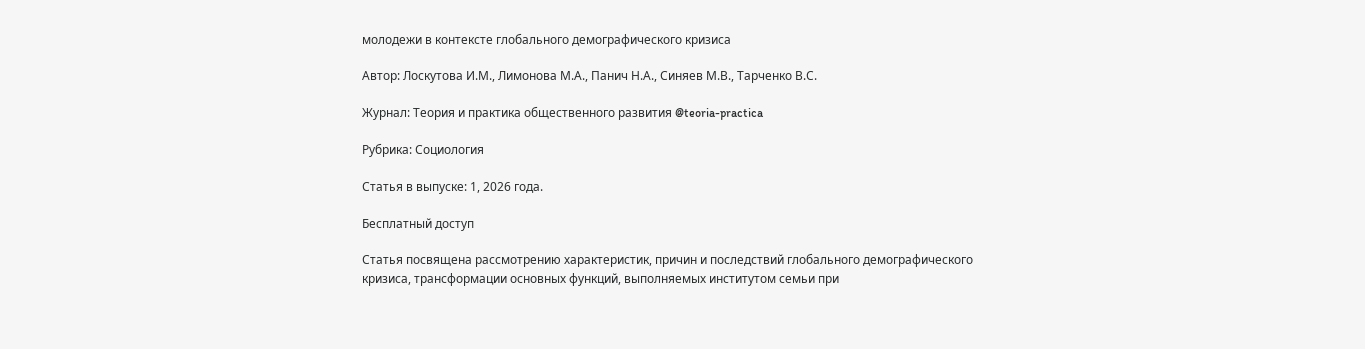молодежи в контексте глобального демографического кризиса

Автор: Лоскутова И.М., Лимонова М.А., Панич Н.А., Синяев М.В., Тарченко В.С.

Журнал: Теория и практика общественного развития @teoria-practica

Рубрика: Социология

Статья в выпуске: 1, 2026 года.

Бесплатный доступ

Статья посвящена рассмотрению характеристик, причин и последствий глобального демографического кризиса, трансформации основных функций, выполняемых институтом семьи при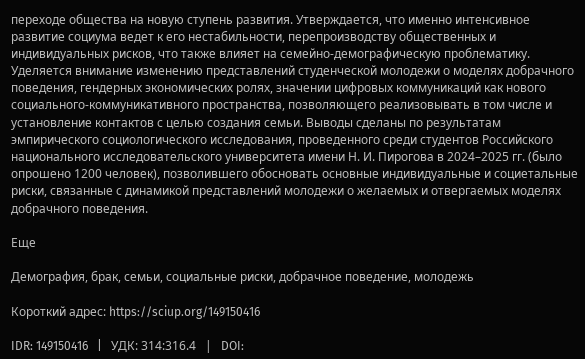переходе общества на новую ступень развития. Утверждается, что именно интенсивное развитие социума ведет к его нестабильности, перепроизводству общественных и индивидуальных рисков, что также влияет на семейно-демографическую проблематику. Уделяется внимание изменению представлений студенческой молодежи о моделях добрачного поведения, гендерных экономических ролях, значении цифровых коммуникаций как нового социального-коммуникативного пространства, позволяющего реализовывать в том числе и установление контактов с целью создания семьи. Выводы сделаны по результатам эмпирического социологического исследования, проведенного среди студентов Российского национального исследовательского университета имени Н. И. Пирогова в 2024–2025 гг. (было опрошено 1200 человек), позволившего обосновать основные индивидуальные и социетальные риски, связанные с динамикой представлений молодежи о желаемых и отвергаемых моделях добрачного поведения.

Еще

Демография, брак, семьи, социальные риски, добрачное поведение, молодежь

Короткий адрес: https://sciup.org/149150416

IDR: 149150416   |   УДК: 314:316.4   |   DOI: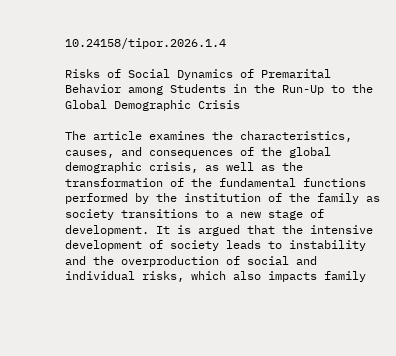10.24158/tipor.2026.1.4

Risks of Social Dynamics of Premarital Behavior among Students in the Run-Up to the Global Demographic Crisis

The article examines the characteristics, causes, and consequences of the global demographic crisis, as well as the transformation of the fundamental functions performed by the institution of the family as society transitions to a new stage of development. It is argued that the intensive development of society leads to instability and the overproduction of social and individual risks, which also impacts family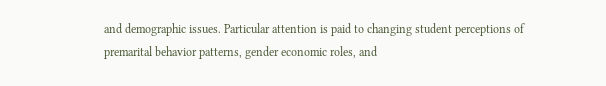and demographic issues. Particular attention is paid to changing student perceptions of premarital behavior patterns, gender economic roles, and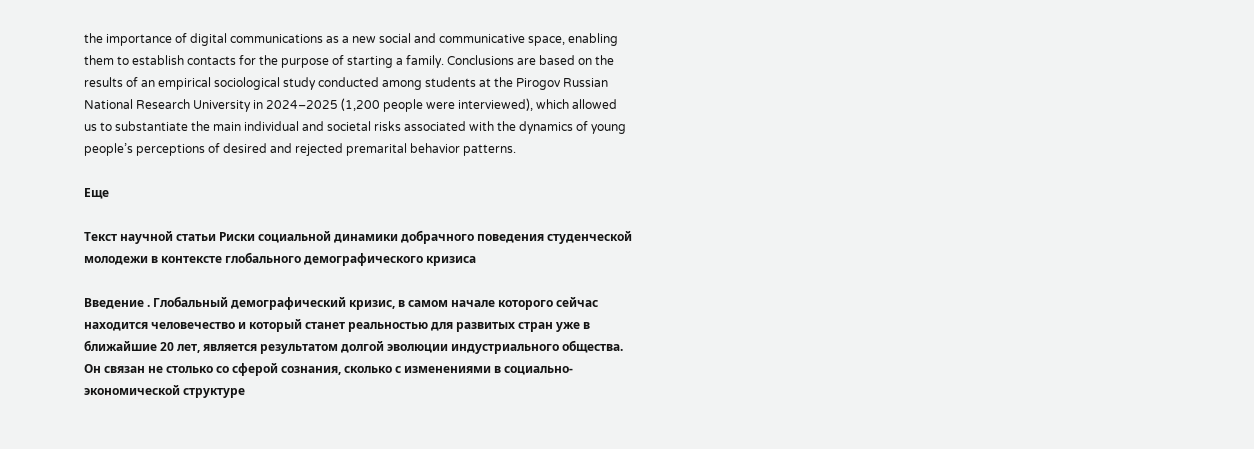the importance of digital communications as a new social and communicative space, enabling them to establish contacts for the purpose of starting a family. Conclusions are based on the results of an empirical sociological study conducted among students at the Pirogov Russian National Research University in 2024–2025 (1,200 people were interviewed), which allowed us to substantiate the main individual and societal risks associated with the dynamics of young people’s perceptions of desired and rejected premarital behavior patterns.

Еще

Текст научной статьи Риски социальной динамики добрачного поведения студенческой молодежи в контексте глобального демографического кризиса

Введение . Глобальный демографический кризис, в самом начале которого сейчас находится человечество и который станет реальностью для развитых стран уже в ближайшие 20 лет, является результатом долгой эволюции индустриального общества. Он связан не столько со сферой сознания, сколько с изменениями в социально-экономической структуре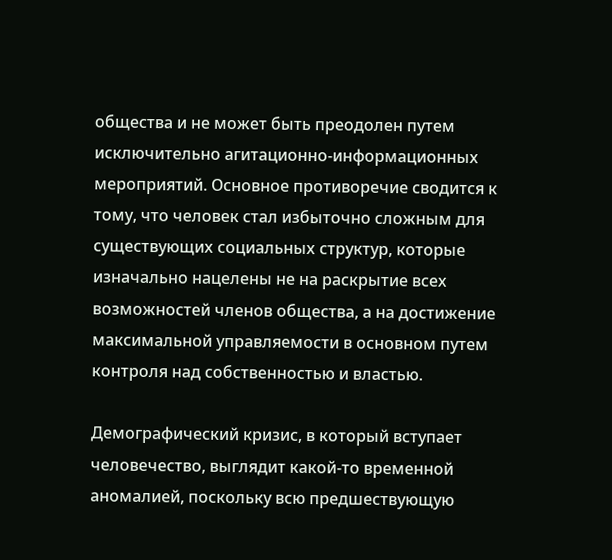общества и не может быть преодолен путем исключительно агитационно-информационных мероприятий. Основное противоречие сводится к тому, что человек стал избыточно сложным для существующих социальных структур, которые изначально нацелены не на раскрытие всех возможностей членов общества, а на достижение максимальной управляемости в основном путем контроля над собственностью и властью.

Демографический кризис, в который вступает человечество, выглядит какой-то временной аномалией, поскольку всю предшествующую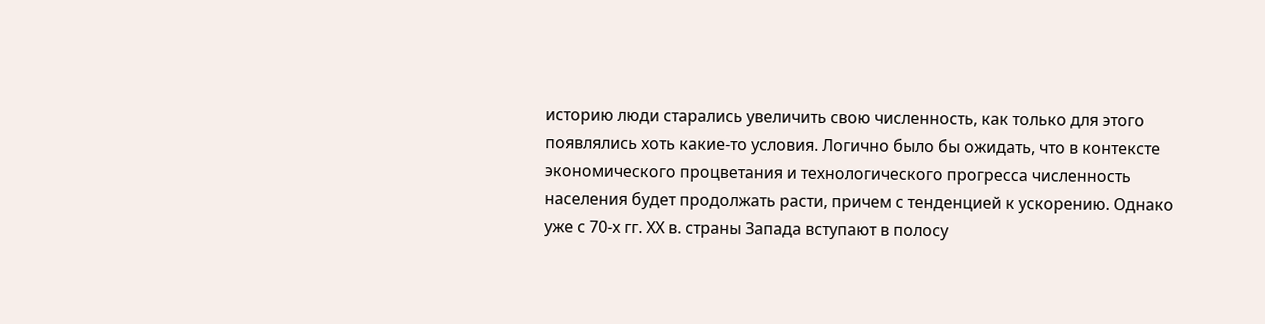историю люди старались увеличить свою численность, как только для этого появлялись хоть какие-то условия. Логично было бы ожидать, что в контексте экономического процветания и технологического прогресса численность населения будет продолжать расти, причем с тенденцией к ускорению. Однако уже с 70-х гг. ХХ в. страны Запада вступают в полосу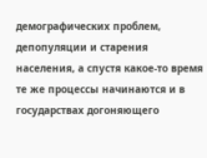демографических проблем, депопуляции и старения населения, а спустя какое-то время те же процессы начинаются и в государствах догоняющего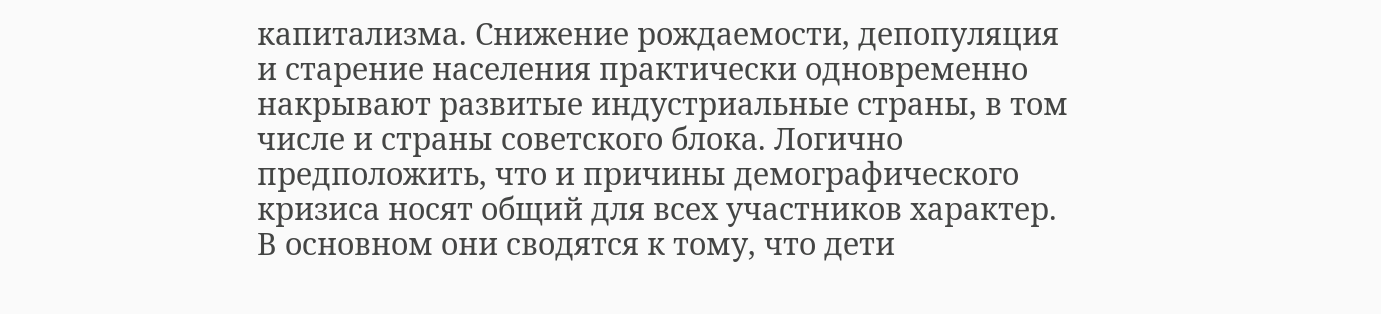капитализма. Снижение рождаемости, депопуляция и старение населения практически одновременно накрывают развитые индустриальные страны, в том числе и страны советского блока. Логично предположить, что и причины демографического кризиса носят общий для всех участников характер. В основном они сводятся к тому, что дети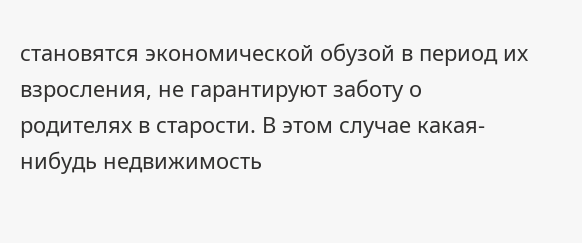становятся экономической обузой в период их взросления, не гарантируют заботу о родителях в старости. В этом случае какая-нибудь недвижимость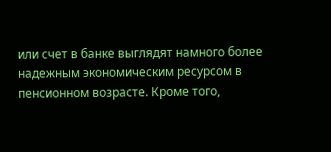или счет в банке выглядят намного более надежным экономическим ресурсом в пенсионном возрасте. Кроме того,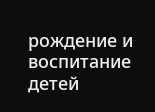рождение и воспитание детей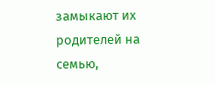замыкают их родителей на семью,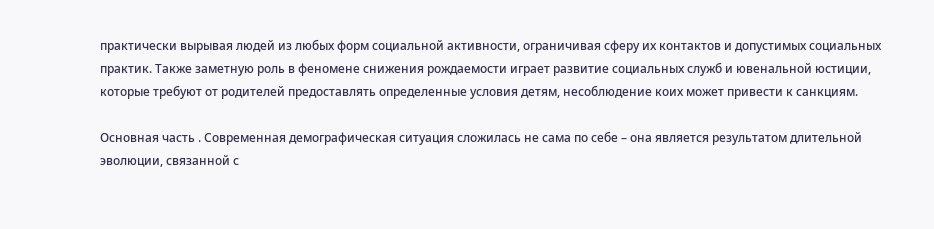практически вырывая людей из любых форм социальной активности, ограничивая сферу их контактов и допустимых социальных практик. Также заметную роль в феномене снижения рождаемости играет развитие социальных служб и ювенальной юстиции, которые требуют от родителей предоставлять определенные условия детям, несоблюдение коих может привести к санкциям.

Основная часть . Современная демографическая ситуация сложилась не сама по себе – она является результатом длительной эволюции, связанной с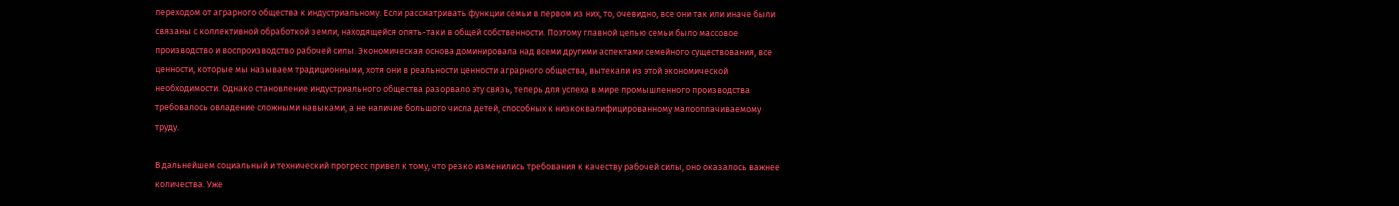переходом от аграрного общества к индустриальному. Если рассматривать функции семьи в первом из них, то, очевидно, все они так или иначе были связаны с коллективной обработкой земли, находящейся опять-таки в общей собственности. Поэтому главной целью семьи было массовое производство и воспроизводство рабочей силы. Экономическая основа доминировала над всеми другими аспектами семейного существования, все ценности, которые мы называем традиционными, хотя они в реальности ценности аграрного общества, вытекали из этой экономической необходимости. Однако становление индустриального общества разорвало эту связь, теперь для успеха в мире промышленного производства требовалось овладение сложными навыками, а не наличие большого числа детей, способных к низкоквалифицированному малооплачиваемому труду.

В дальнейшем социальный и технический прогресс привел к тому, что резко изменились требования к качеству рабочей силы, оно оказалось важнее количества. Уже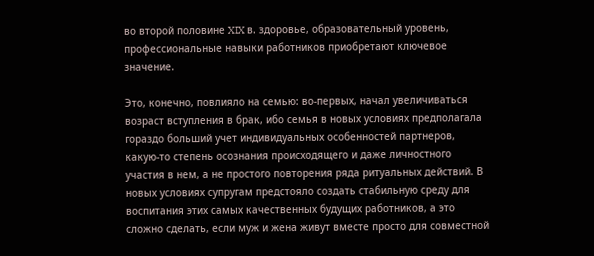во второй половине XIX в. здоровье, образовательный уровень, профессиональные навыки работников приобретают ключевое значение.

Это, конечно, повлияло на семью: во-первых, начал увеличиваться возраст вступления в брак, ибо семья в новых условиях предполагала гораздо больший учет индивидуальных особенностей партнеров, какую-то степень осознания происходящего и даже личностного участия в нем, а не простого повторения ряда ритуальных действий. В новых условиях супругам предстояло создать стабильную среду для воспитания этих самых качественных будущих работников, а это сложно сделать, если муж и жена живут вместе просто для совместной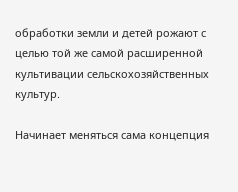обработки земли и детей рожают с целью той же самой расширенной культивации сельскохозяйственных культур.

Начинает меняться сама концепция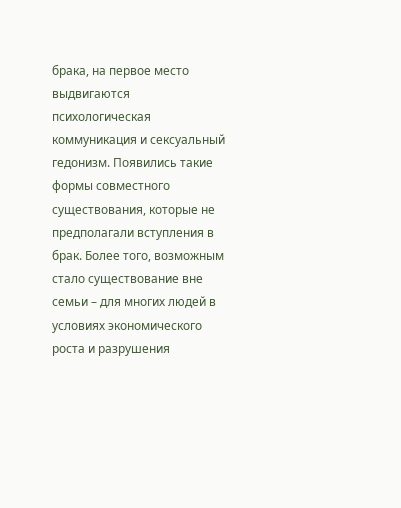брака, на первое место выдвигаются психологическая коммуникация и сексуальный гедонизм. Появились такие формы совместного существования, которые не предполагали вступления в брак. Более того, возможным стало существование вне семьи – для многих людей в условиях экономического роста и разрушения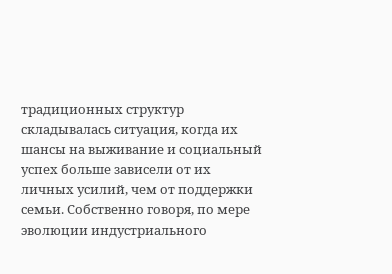традиционных структур складывалась ситуация, когда их шансы на выживание и социальный успех больше зависели от их личных усилий, чем от поддержки семьи. Собственно говоря, по мере эволюции индустриального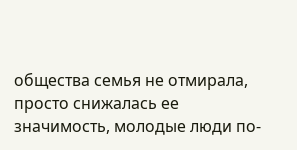общества семья не отмирала, просто снижалась ее значимость, молодые люди по-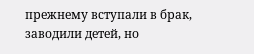прежнему вступали в брак, заводили детей, но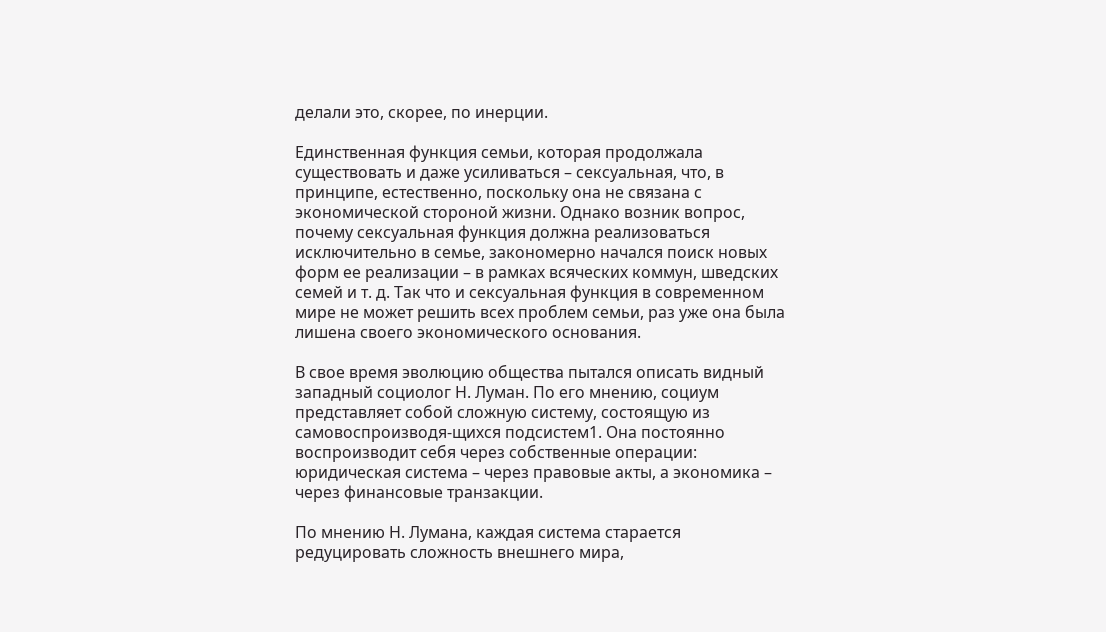делали это, скорее, по инерции.

Единственная функция семьи, которая продолжала существовать и даже усиливаться – сексуальная, что, в принципе, естественно, поскольку она не связана с экономической стороной жизни. Однако возник вопрос, почему сексуальная функция должна реализоваться исключительно в семье, закономерно начался поиск новых форм ее реализации – в рамках всяческих коммун, шведских семей и т. д. Так что и сексуальная функция в современном мире не может решить всех проблем семьи, раз уже она была лишена своего экономического основания.

В свое время эволюцию общества пытался описать видный западный социолог Н. Луман. По его мнению, социум представляет собой сложную систему, состоящую из самовоспроизводя-щихся подсистем1. Она постоянно воспроизводит себя через собственные операции: юридическая система – через правовые акты, а экономика – через финансовые транзакции.

По мнению Н. Лумана, каждая система старается редуцировать сложность внешнего мира,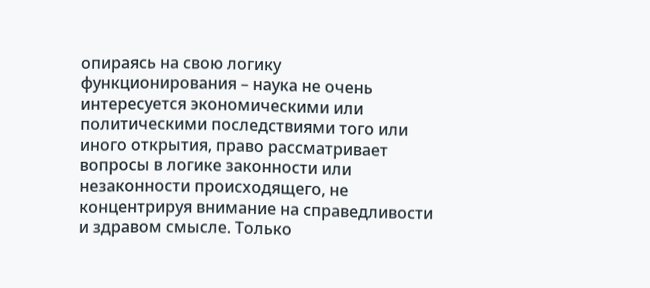опираясь на свою логику функционирования – наука не очень интересуется экономическими или политическими последствиями того или иного открытия, право рассматривает вопросы в логике законности или незаконности происходящего, не концентрируя внимание на справедливости и здравом смысле. Только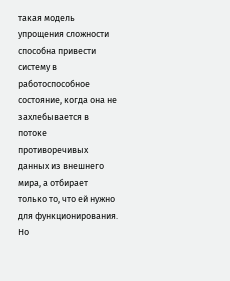такая модель упрощения сложности способна привести систему в работоспособное состояние, когда она не захлебывается в потоке противоречивых данных из внешнего мира, а отбирает только то, что ей нужно для функционирования. Но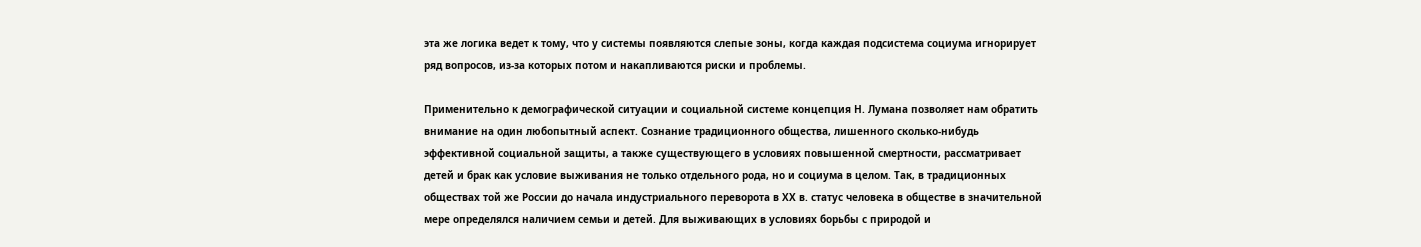эта же логика ведет к тому, что у системы появляются слепые зоны, когда каждая подсистема социума игнорирует ряд вопросов, из-за которых потом и накапливаются риски и проблемы.

Применительно к демографической ситуации и социальной системе концепция Н. Лумана позволяет нам обратить внимание на один любопытный аспект. Сознание традиционного общества, лишенного сколько-нибудь эффективной социальной защиты, а также существующего в условиях повышенной смертности, рассматривает детей и брак как условие выживания не только отдельного рода, но и социума в целом. Так, в традиционных обществах той же России до начала индустриального переворота в ХХ в. статус человека в обществе в значительной мере определялся наличием семьи и детей. Для выживающих в условиях борьбы с природой и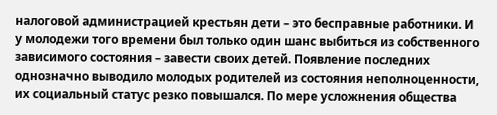налоговой администрацией крестьян дети – это бесправные работники. И у молодежи того времени был только один шанс выбиться из собственного зависимого состояния – завести своих детей. Появление последних однозначно выводило молодых родителей из состояния неполноценности, их социальный статус резко повышался. По мере усложнения общества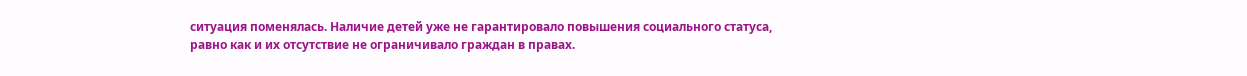ситуация поменялась. Наличие детей уже не гарантировало повышения социального статуса, равно как и их отсутствие не ограничивало граждан в правах.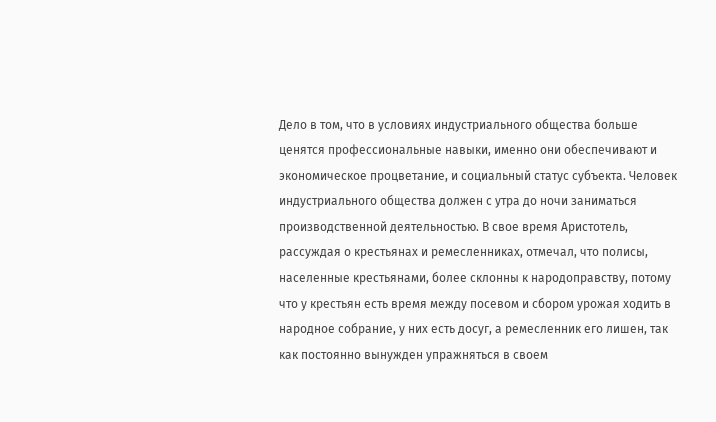Дело в том, что в условиях индустриального общества больше ценятся профессиональные навыки, именно они обеспечивают и экономическое процветание, и социальный статус субъекта. Человек индустриального общества должен с утра до ночи заниматься производственной деятельностью. В свое время Аристотель, рассуждая о крестьянах и ремесленниках, отмечал, что полисы, населенные крестьянами, более склонны к народоправству, потому что у крестьян есть время между посевом и сбором урожая ходить в народное собрание, у них есть досуг, а ремесленник его лишен, так как постоянно вынужден упражняться в своем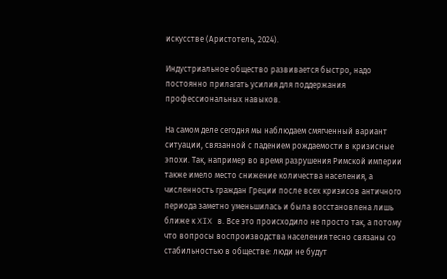искусстве (Аристотель, 2024).

Индустриальное общество развивается быстро, надо постоянно прилагать усилия для поддержания профессиональных навыков.

На самом деле сегодня мы наблюдаем смягченный вариант ситуации, связанной с падением рождаемости в кризисные эпохи. Так, например во время разрушения Римской империи также имело место снижение количества населения, а численность граждан Греции после всех кризисов античного периода заметно уменьшилась и была восстановлена лишь ближе к XIX в. Все это происходило не просто так, а потому что вопросы воспроизводства населения тесно связаны со стабильностью в обществе: люди не будут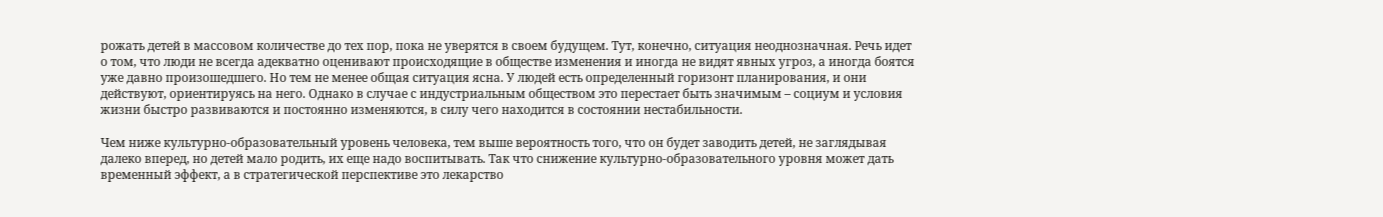рожать детей в массовом количестве до тех пор, пока не уверятся в своем будущем. Тут, конечно, ситуация неоднозначная. Речь идет о том, что люди не всегда адекватно оценивают происходящие в обществе изменения и иногда не видят явных угроз, а иногда боятся уже давно произошедшего. Но тем не менее общая ситуация ясна. У людей есть определенный горизонт планирования, и они действуют, ориентируясь на него. Однако в случае с индустриальным обществом это перестает быть значимым – социум и условия жизни быстро развиваются и постоянно изменяются, в силу чего находится в состоянии нестабильности.

Чем ниже культурно-образовательный уровень человека, тем выше вероятность того, что он будет заводить детей, не заглядывая далеко вперед, но детей мало родить, их еще надо воспитывать. Так что снижение культурно-образовательного уровня может дать временный эффект, а в стратегической перспективе это лекарство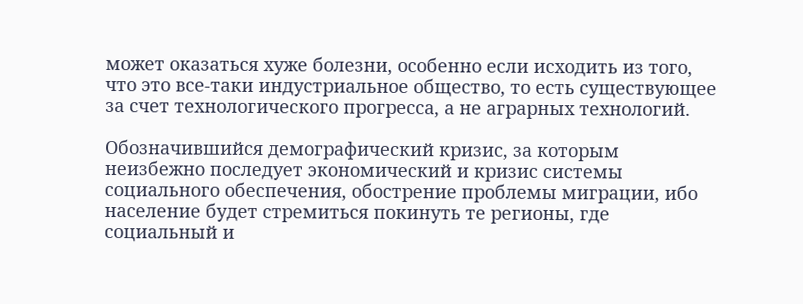может оказаться хуже болезни, особенно если исходить из того, что это все-таки индустриальное общество, то есть существующее за счет технологического прогресса, а не аграрных технологий.

Обозначившийся демографический кризис, за которым неизбежно последует экономический и кризис системы социального обеспечения, обострение проблемы миграции, ибо население будет стремиться покинуть те регионы, где социальный и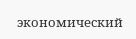экономический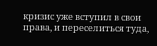кризис уже вступил в свои права, и переселиться туда,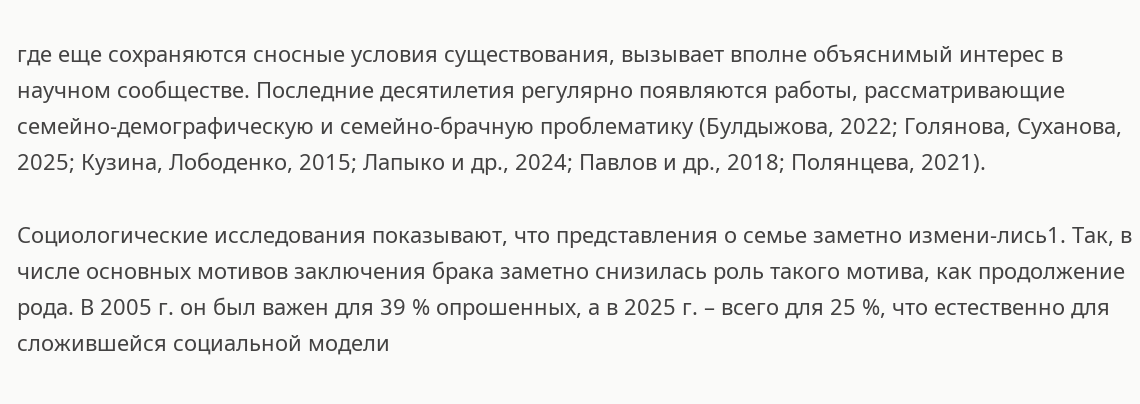где еще сохраняются сносные условия существования, вызывает вполне объяснимый интерес в научном сообществе. Последние десятилетия регулярно появляются работы, рассматривающие семейно-демографическую и семейно-брачную проблематику (Булдыжова, 2022; Голянова, Суханова, 2025; Кузина, Лободенко, 2015; Лапыко и др., 2024; Павлов и др., 2018; Полянцева, 2021).

Социологические исследования показывают, что представления о семье заметно измени-лись1. Так, в числе основных мотивов заключения брака заметно снизилась роль такого мотива, как продолжение рода. В 2005 г. он был важен для 39 % опрошенных, а в 2025 г. – всего для 25 %, что естественно для сложившейся социальной модели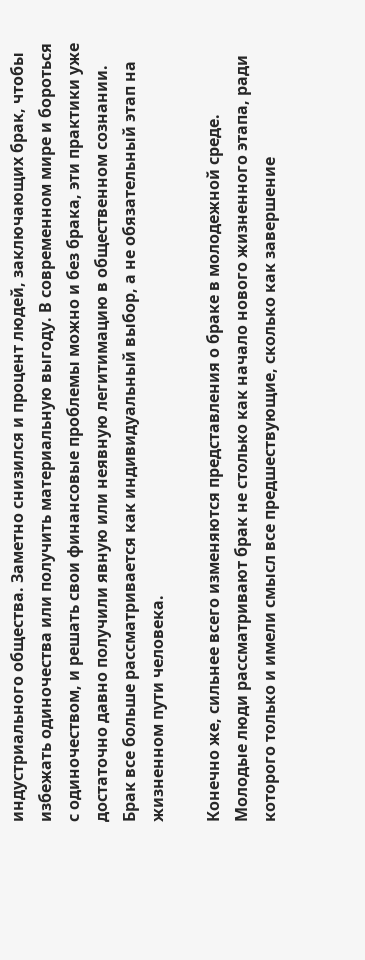индустриального общества. Заметно снизился и процент людей, заключающих брак, чтобы избежать одиночества или получить материальную выгоду. В современном мире и бороться с одиночеством, и решать свои финансовые проблемы можно и без брака, эти практики уже достаточно давно получили явную или неявную легитимацию в общественном сознании. Брак все больше рассматривается как индивидуальный выбор, а не обязательный этап на жизненном пути человека.

Конечно же, сильнее всего изменяются представления о браке в молодежной среде. Молодые люди рассматривают брак не столько как начало нового жизненного этапа, ради которого только и имели смысл все предшествующие, сколько как завершение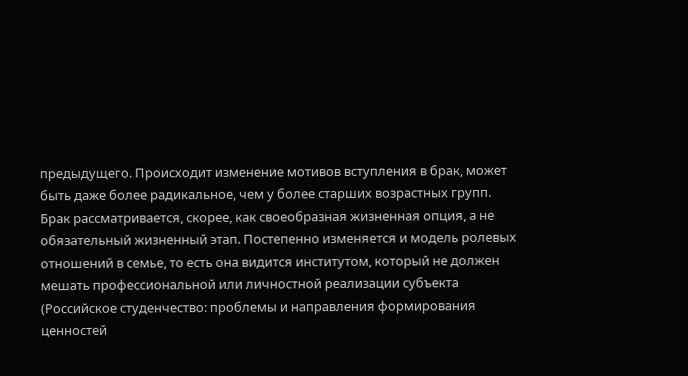предыдущего. Происходит изменение мотивов вступления в брак, может быть даже более радикальное, чем у более старших возрастных групп. Брак рассматривается, скорее, как своеобразная жизненная опция, а не обязательный жизненный этап. Постепенно изменяется и модель ролевых отношений в семье, то есть она видится институтом, который не должен мешать профессиональной или личностной реализации субъекта (Российское студенчество: проблемы и направления формирования ценностей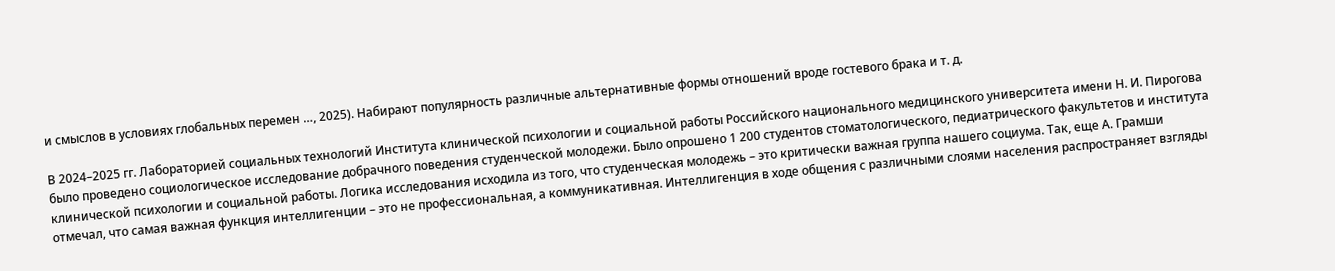и смыслов в условиях глобальных перемен …, 2025). Набирают популярность различные альтернативные формы отношений вроде гостевого брака и т. д.

В 2024–2025 гг. Лабораторией социальных технологий Института клинической психологии и социальной работы Российского национального медицинского университета имени Н. И. Пирогова было проведено социологическое исследование добрачного поведения студенческой молодежи. Было опрошено 1 200 студентов стоматологического, педиатрического факультетов и института клинической психологии и социальной работы. Логика исследования исходила из того, что студенческая молодежь – это критически важная группа нашего социума. Так, еще А. Грамши отмечал, что самая важная функция интеллигенции – это не профессиональная, а коммуникативная. Интеллигенция в ходе общения с различными слоями населения распространяет взгляды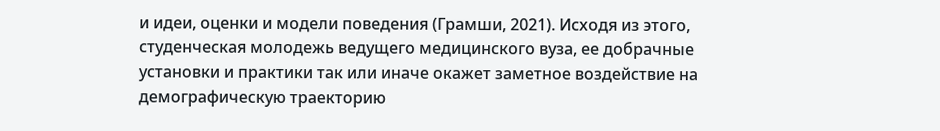и идеи, оценки и модели поведения (Грамши, 2021). Исходя из этого, студенческая молодежь ведущего медицинского вуза, ее добрачные установки и практики так или иначе окажет заметное воздействие на демографическую траекторию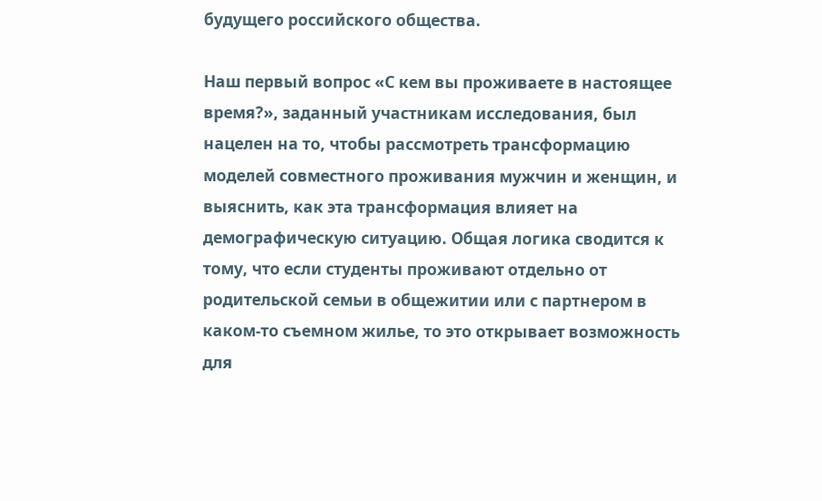будущего российского общества.

Наш первый вопрос «С кем вы проживаете в настоящее время?», заданный участникам исследования, был нацелен на то, чтобы рассмотреть трансформацию моделей совместного проживания мужчин и женщин, и выяснить, как эта трансформация влияет на демографическую ситуацию. Общая логика сводится к тому, что если студенты проживают отдельно от родительской семьи в общежитии или с партнером в каком-то съемном жилье, то это открывает возможность для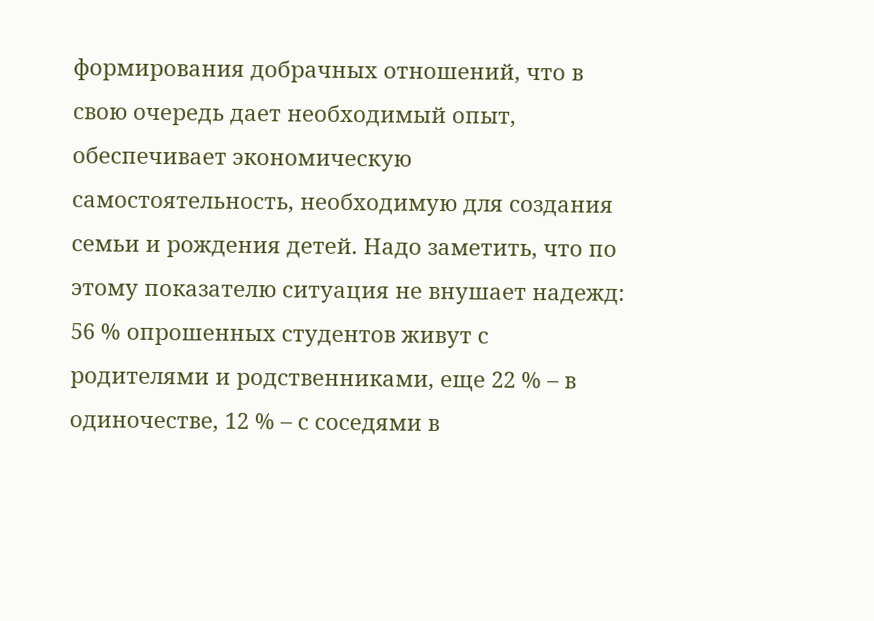формирования добрачных отношений, что в свою очередь дает необходимый опыт, обеспечивает экономическую самостоятельность, необходимую для создания семьи и рождения детей. Надо заметить, что по этому показателю ситуация не внушает надежд: 56 % опрошенных студентов живут с родителями и родственниками, еще 22 % – в одиночестве, 12 % – с соседями в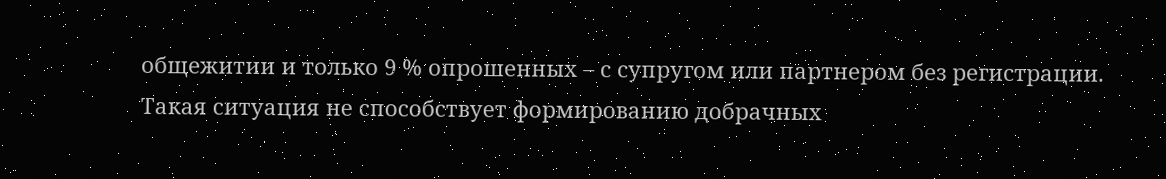общежитии и только 9 % опрошенных – с супругом или партнером без регистрации. Такая ситуация не способствует формированию добрачных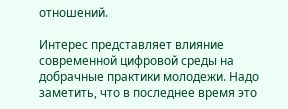отношений.

Интерес представляет влияние современной цифровой среды на добрачные практики молодежи. Надо заметить, что в последнее время это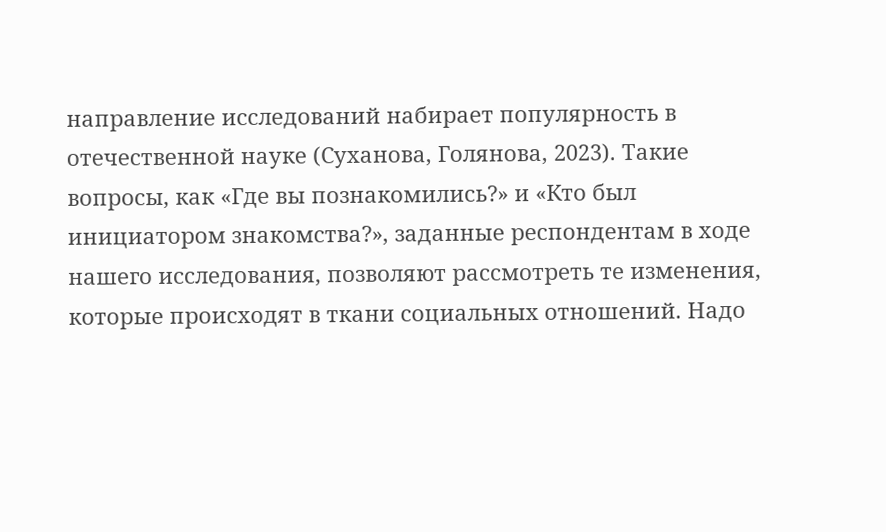направление исследований набирает популярность в отечественной науке (Суханова, Голянова, 2023). Такие вопросы, как «Где вы познакомились?» и «Кто был инициатором знакомства?», заданные респондентам в ходе нашего исследования, позволяют рассмотреть те изменения, которые происходят в ткани социальных отношений. Надо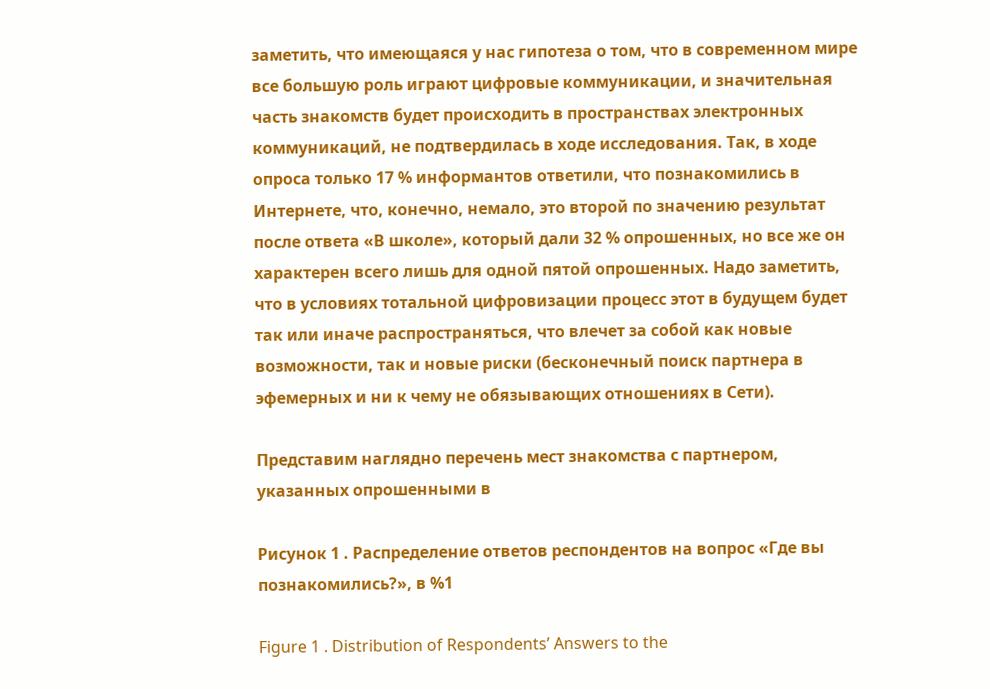заметить, что имеющаяся у нас гипотеза о том, что в современном мире все большую роль играют цифровые коммуникации, и значительная часть знакомств будет происходить в пространствах электронных коммуникаций, не подтвердилась в ходе исследования. Так, в ходе опроса только 17 % информантов ответили, что познакомились в Интернете, что, конечно, немало, это второй по значению результат после ответа «В школе», который дали 32 % опрошенных, но все же он характерен всего лишь для одной пятой опрошенных. Надо заметить, что в условиях тотальной цифровизации процесс этот в будущем будет так или иначе распространяться, что влечет за собой как новые возможности, так и новые риски (бесконечный поиск партнера в эфемерных и ни к чему не обязывающих отношениях в Сети).

Представим наглядно перечень мест знакомства с партнером, указанных опрошенными в

Рисунок 1 . Распределение ответов респондентов на вопрос «Где вы познакомились?», в %1

Figure 1 . Distribution of Respondents’ Answers to the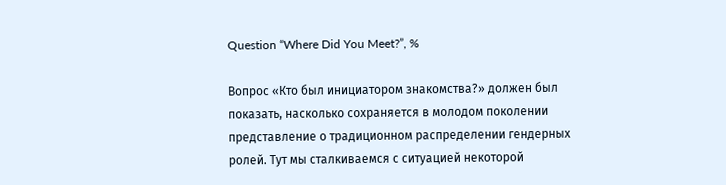Question “Where Did You Meet?”, %

Вопрос «Кто был инициатором знакомства?» должен был показать, насколько сохраняется в молодом поколении представление о традиционном распределении гендерных ролей. Тут мы сталкиваемся с ситуацией некоторой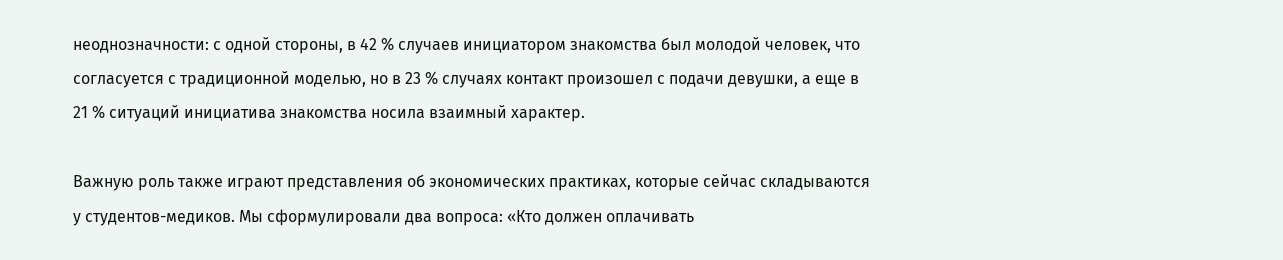неоднозначности: с одной стороны, в 42 % случаев инициатором знакомства был молодой человек, что согласуется с традиционной моделью, но в 23 % случаях контакт произошел с подачи девушки, а еще в 21 % ситуаций инициатива знакомства носила взаимный характер.

Важную роль также играют представления об экономических практиках, которые сейчас складываются у студентов-медиков. Мы сформулировали два вопроса: «Кто должен оплачивать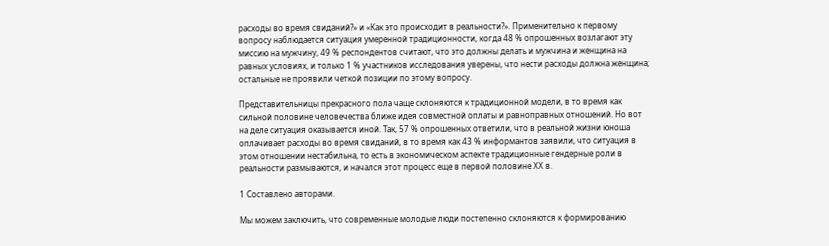расходы во время свиданий?» и «Как это происходит в реальности?». Применительно к первому вопросу наблюдается ситуация умеренной традиционности, когда 48 % опрошенных возлагают эту миссию на мужчину, 49 % респондентов считают, что это должны делать и мужчина и женщина на равных условиях, и только 1 % участников исследования уверены, что нести расходы должна женщина; остальные не проявили четкой позиции по этому вопросу.

Представительницы прекрасного пола чаще склоняются к традиционной модели, в то время как сильной половине человечества ближе идея совместной оплаты и равноправных отношений. Но вот на деле ситуация оказывается иной. Так, 57 % опрошенных ответили, что в реальной жизни юноша оплачивает расходы во время свиданий, в то время как 43 % информантов заявили, что ситуация в этом отношении нестабильна, то есть в экономическом аспекте традиционные гендерные роли в реальности размываются, и начался этот процесс еще в первой половине ХХ в.

1 Составлено авторами.

Мы можем заключить, что современные молодые люди постепенно склоняются к формированию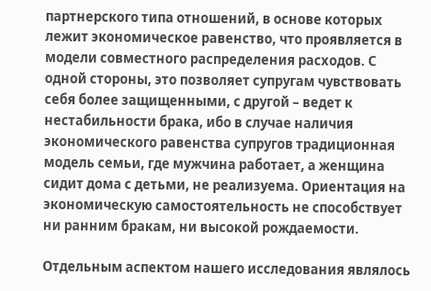партнерского типа отношений, в основе которых лежит экономическое равенство, что проявляется в модели совместного распределения расходов. С одной стороны, это позволяет супругам чувствовать себя более защищенными, с другой – ведет к нестабильности брака, ибо в случае наличия экономического равенства супругов традиционная модель семьи, где мужчина работает, а женщина сидит дома с детьми, не реализуема. Ориентация на экономическую самостоятельность не способствует ни ранним бракам, ни высокой рождаемости.

Отдельным аспектом нашего исследования являлось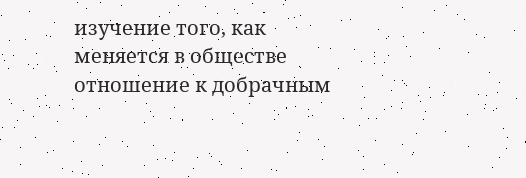изучение того, как меняется в обществе отношение к добрачным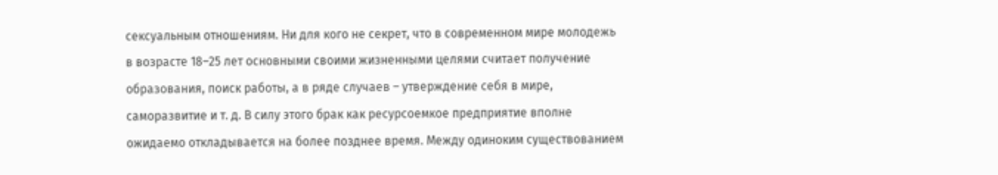сексуальным отношениям. Ни для кого не секрет, что в современном мире молодежь в возрасте 18–25 лет основными своими жизненными целями считает получение образования, поиск работы, а в ряде случаев – утверждение себя в мире, саморазвитие и т. д. В силу этого брак как ресурсоемкое предприятие вполне ожидаемо откладывается на более позднее время. Между одиноким существованием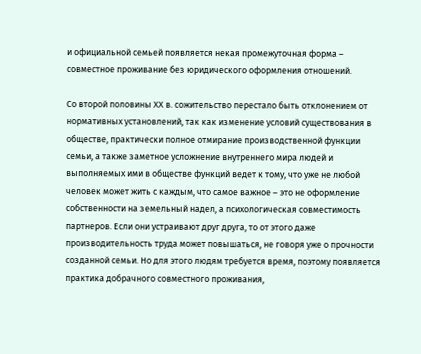и официальной семьей появляется некая промежуточная форма – совместное проживание без юридического оформления отношений.

Со второй половины ХХ в. сожительство перестало быть отклонением от нормативных установлений, так как изменение условий существования в обществе, практически полное отмирание производственной функции семьи, а также заметное усложнение внутреннего мира людей и выполняемых ими в обществе функций ведет к тому, что уже не любой человек может жить с каждым, что самое важное – это не оформление собственности на земельный надел, а психологическая совместимость партнеров. Если они устраивают друг друга, то от этого даже производительность труда может повышаться, не говоря уже о прочности созданной семьи. Но для этого людям требуется время, поэтому появляется практика добрачного совместного проживания,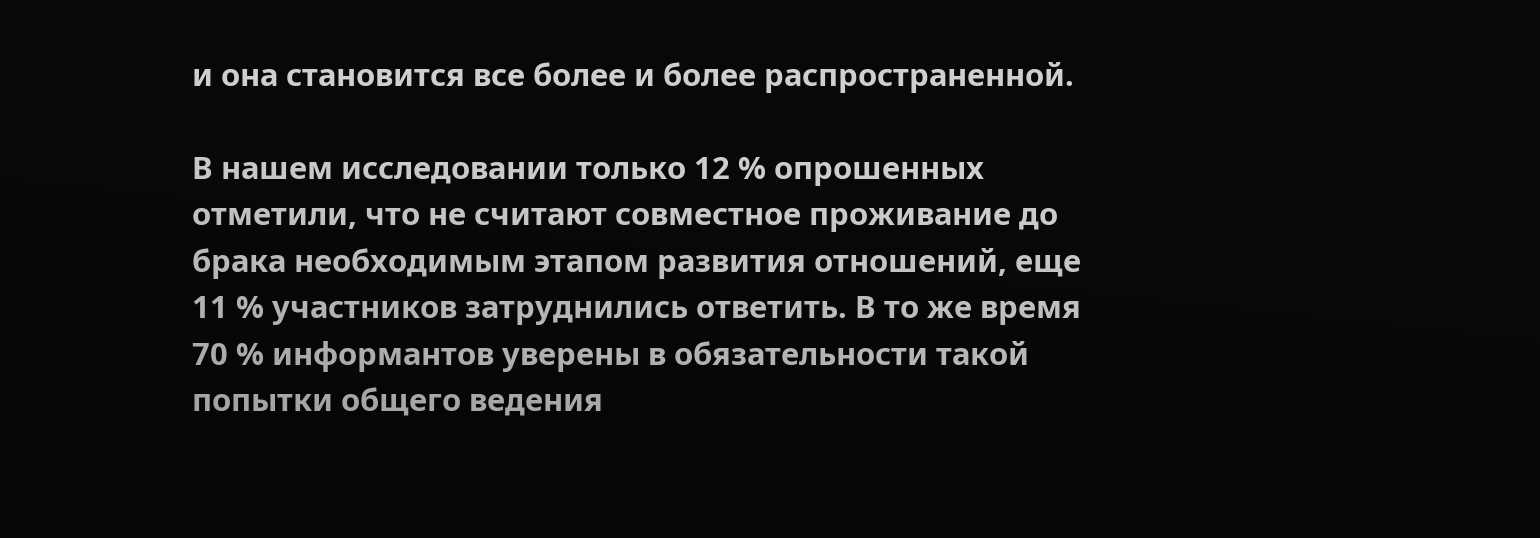и она становится все более и более распространенной.

В нашем исследовании только 12 % опрошенных отметили, что не считают совместное проживание до брака необходимым этапом развития отношений, еще 11 % участников затруднились ответить. В то же время 70 % информантов уверены в обязательности такой попытки общего ведения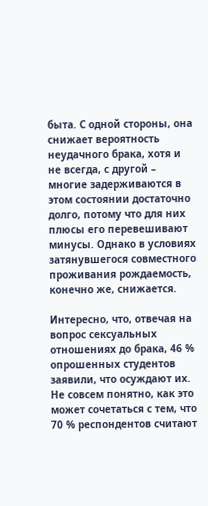быта. С одной стороны, она снижает вероятность неудачного брака, хотя и не всегда, с другой – многие задерживаются в этом состоянии достаточно долго, потому что для них плюсы его перевешивают минусы. Однако в условиях затянувшегося совместного проживания рождаемость, конечно же, снижается.

Интересно, что, отвечая на вопрос сексуальных отношениях до брака, 46 % опрошенных студентов заявили, что осуждают их. Не совсем понятно, как это может сочетаться с тем, что 70 % респондентов считают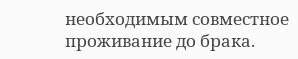необходимым совместное проживание до брака.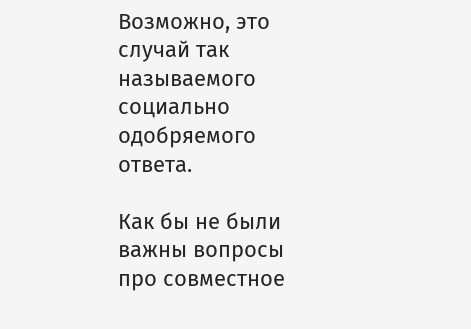Возможно, это случай так называемого социально одобряемого ответа.

Как бы не были важны вопросы про совместное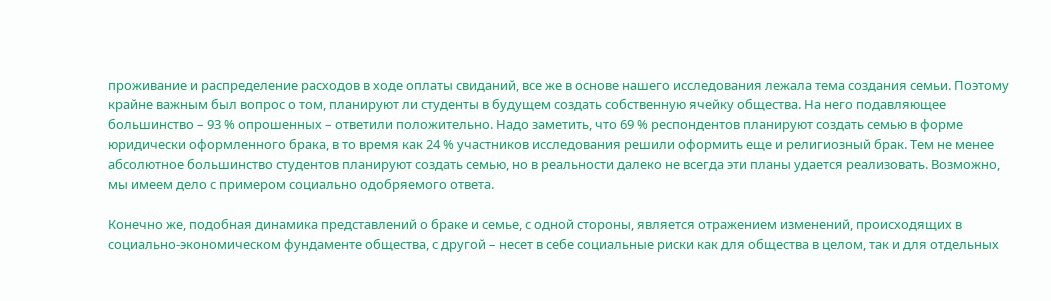проживание и распределение расходов в ходе оплаты свиданий, все же в основе нашего исследования лежала тема создания семьи. Поэтому крайне важным был вопрос о том, планируют ли студенты в будущем создать собственную ячейку общества. На него подавляющее большинство – 93 % опрошенных – ответили положительно. Надо заметить, что 69 % респондентов планируют создать семью в форме юридически оформленного брака, в то время как 24 % участников исследования решили оформить еще и религиозный брак. Тем не менее абсолютное большинство студентов планируют создать семью, но в реальности далеко не всегда эти планы удается реализовать. Возможно, мы имеем дело с примером социально одобряемого ответа.

Конечно же, подобная динамика представлений о браке и семье, с одной стороны, является отражением изменений, происходящих в социально-экономическом фундаменте общества, с другой – несет в себе социальные риски как для общества в целом, так и для отдельных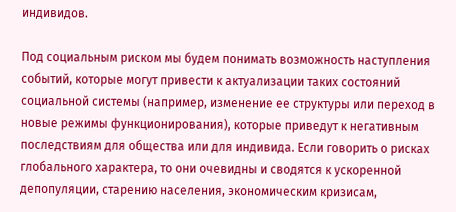индивидов.

Под социальным риском мы будем понимать возможность наступления событий, которые могут привести к актуализации таких состояний социальной системы (например, изменение ее структуры или переход в новые режимы функционирования), которые приведут к негативным последствиям для общества или для индивида. Если говорить о рисках глобального характера, то они очевидны и сводятся к ускоренной депопуляции, старению населения, экономическим кризисам,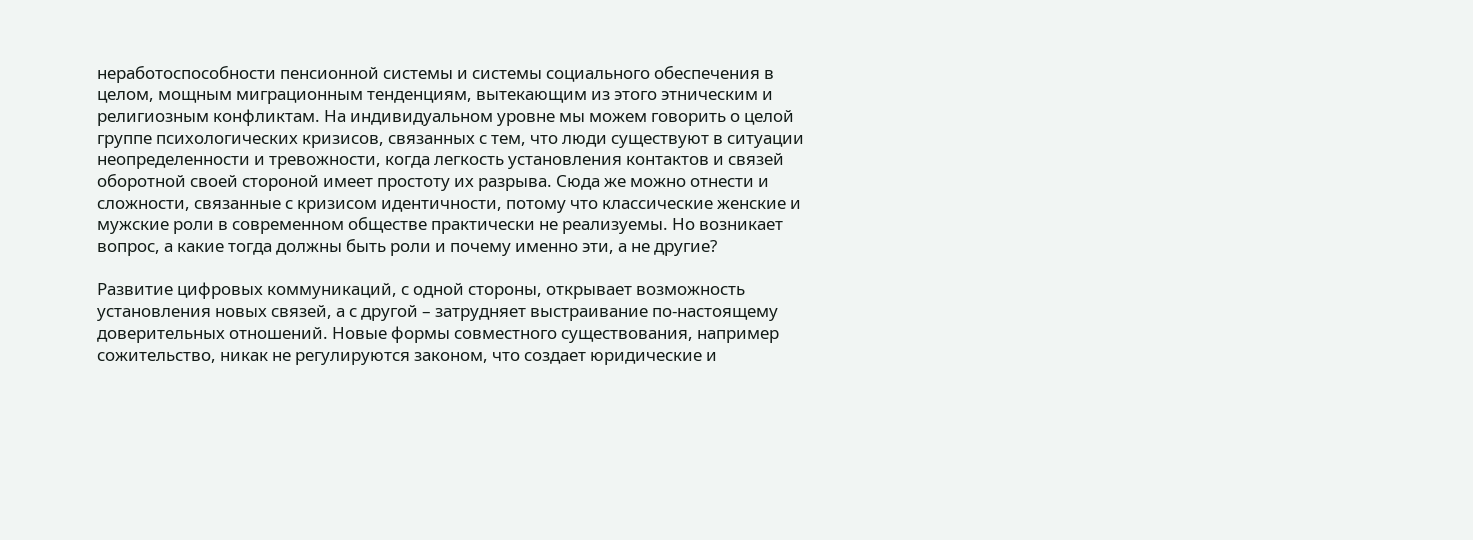неработоспособности пенсионной системы и системы социального обеспечения в целом, мощным миграционным тенденциям, вытекающим из этого этническим и религиозным конфликтам. На индивидуальном уровне мы можем говорить о целой группе психологических кризисов, связанных с тем, что люди существуют в ситуации неопределенности и тревожности, когда легкость установления контактов и связей оборотной своей стороной имеет простоту их разрыва. Сюда же можно отнести и сложности, связанные с кризисом идентичности, потому что классические женские и мужские роли в современном обществе практически не реализуемы. Но возникает вопрос, а какие тогда должны быть роли и почему именно эти, а не другие?

Развитие цифровых коммуникаций, с одной стороны, открывает возможность установления новых связей, а с другой – затрудняет выстраивание по-настоящему доверительных отношений. Новые формы совместного существования, например сожительство, никак не регулируются законом, что создает юридические и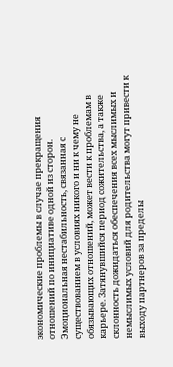экономические проблемы в случае прекращения отношений по инициативе одной из сторон. Эмоциональная нестабильность, связанная с существованием в условиях никого и ни к чему не обязывающих отношений, может вести к проблемам в карьере. Затянувшийся период сожительства, а также склонность дожидаться обеспечения всех мыслимых и немыслимых условий для родительства могут привести к выходу партнеров за пределы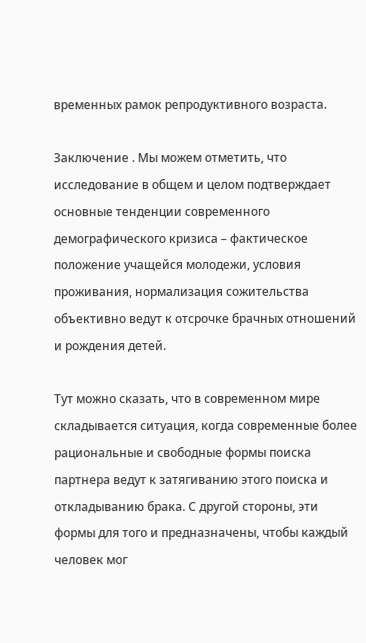временных рамок репродуктивного возраста.

Заключение . Мы можем отметить, что исследование в общем и целом подтверждает основные тенденции современного демографического кризиса – фактическое положение учащейся молодежи, условия проживания, нормализация сожительства объективно ведут к отсрочке брачных отношений и рождения детей.

Тут можно сказать, что в современном мире складывается ситуация, когда современные более рациональные и свободные формы поиска партнера ведут к затягиванию этого поиска и откладыванию брака. С другой стороны, эти формы для того и предназначены, чтобы каждый человек мог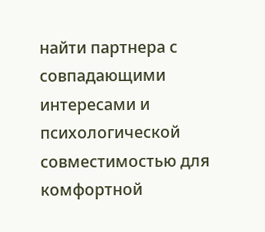найти партнера с совпадающими интересами и психологической совместимостью для комфортной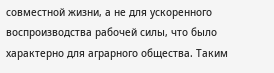совместной жизни, а не для ускоренного воспроизводства рабочей силы, что было характерно для аграрного общества. Таким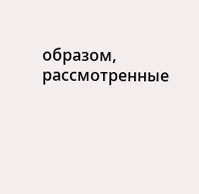образом, рассмотренные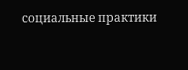социальные практики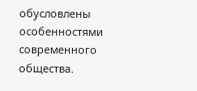обусловлены особенностями современного общества.